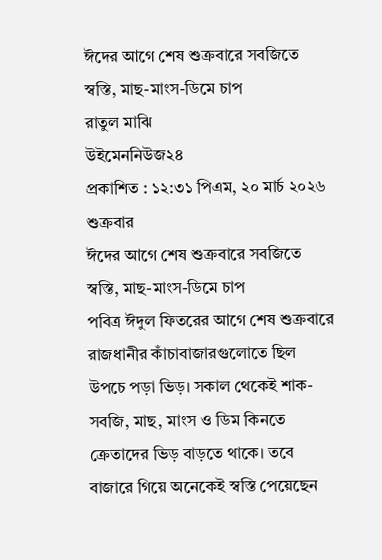ঈদের আগে শেষ শুক্রবারে সবজিতে স্বস্তি, মাছ-মাংস-ডিমে চাপ
রাতুল মাঝি
উইমেননিউজ২৪
প্রকাশিত : ১২:৩১ পিএম, ২০ মার্চ ২০২৬ শুক্রবার
ঈদের আগে শেষ শুক্রবারে সবজিতে স্বস্তি, মাছ-মাংস-ডিমে চাপ
পবিত্র ঈদুল ফিতরের আগে শেষ শুক্রবারে রাজধানীর কাঁচাবাজারগুলোতে ছিল উপচে পড়া ভিড়। সকাল থেকেই শাক-সবজি, মাছ, মাংস ও ডিম কিনতে ক্রেতাদের ভিড় বাড়তে থাকে। তবে বাজারে গিয়ে অনেকেই স্বস্তি পেয়েছেন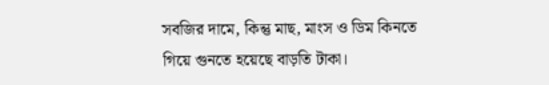সবজির দামে, কিন্তু মাছ, মাংস ও ডিম কিনতে গিয়ে গুনতে হয়েছে বাড়তি টাকা।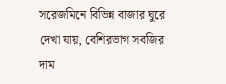সরেজমিনে বিভিন্ন বাজার ঘুরে দেখা যায়, বেশিরভাগ সবজির দাম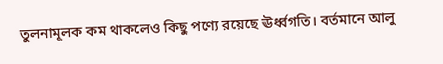তুলনামূলক কম থাকলেও কিছু পণ্যে রয়েছে ঊর্ধ্বগতি। বর্তমানে আলু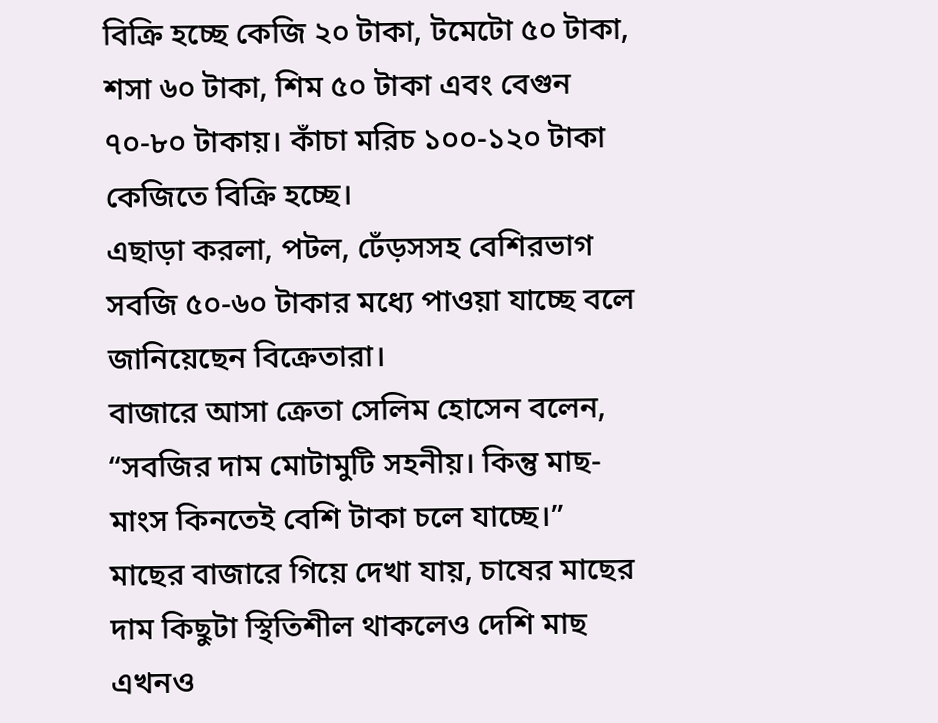বিক্রি হচ্ছে কেজি ২০ টাকা, টমেটো ৫০ টাকা, শসা ৬০ টাকা, শিম ৫০ টাকা এবং বেগুন ৭০-৮০ টাকায়। কাঁচা মরিচ ১০০-১২০ টাকা কেজিতে বিক্রি হচ্ছে।
এছাড়া করলা, পটল, ঢেঁড়সসহ বেশিরভাগ সবজি ৫০-৬০ টাকার মধ্যে পাওয়া যাচ্ছে বলে জানিয়েছেন বিক্রেতারা।
বাজারে আসা ক্রেতা সেলিম হোসেন বলেন, “সবজির দাম মোটামুটি সহনীয়। কিন্তু মাছ-মাংস কিনতেই বেশি টাকা চলে যাচ্ছে।”
মাছের বাজারে গিয়ে দেখা যায়, চাষের মাছের দাম কিছুটা স্থিতিশীল থাকলেও দেশি মাছ এখনও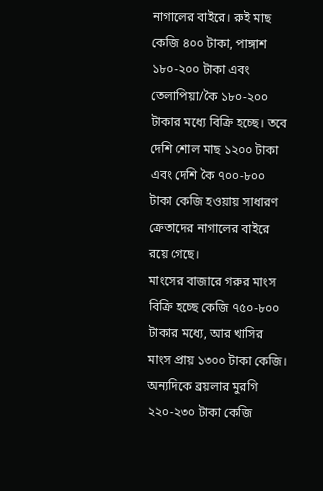নাগালের বাইরে। রুই মাছ কেজি ৪০০ টাকা, পাঙ্গাশ ১৮০-২০০ টাকা এবং তেলাপিয়া/কৈ ১৮০-২০০ টাকার মধ্যে বিক্রি হচ্ছে। তবে দেশি শোল মাছ ১২০০ টাকা এবং দেশি কৈ ৭০০-৮০০ টাকা কেজি হওয়ায় সাধারণ ক্রেতাদের নাগালের বাইরে রয়ে গেছে।
মাংসের বাজারে গরুর মাংস বিক্রি হচ্ছে কেজি ৭৫০-৮০০ টাকার মধ্যে, আর খাসির মাংস প্রায় ১৩০০ টাকা কেজি।
অন্যদিকে ব্রয়লার মুরগি ২২০-২৩০ টাকা কেজি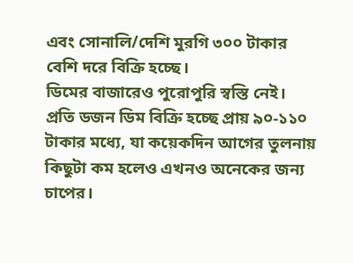এবং সোনালি/দেশি মুরগি ৩০০ টাকার বেশি দরে বিক্রি হচ্ছে।
ডিমের বাজারেও পুরোপুরি স্বস্তি নেই। প্রতি ডজন ডিম বিক্রি হচ্ছে প্রায় ৯০-১১০ টাকার মধ্যে, যা কয়েকদিন আগের তুলনায় কিছুটা কম হলেও এখনও অনেকের জন্য চাপের।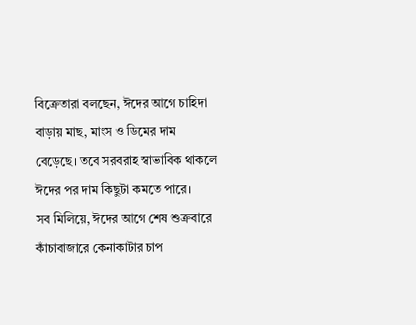বিক্রেতারা বলছেন, ঈদের আগে চাহিদা বাড়ায় মাছ, মাংস ও ডিমের দাম বেড়েছে। তবে সরবরাহ স্বাভাবিক থাকলে ঈদের পর দাম কিছুটা কমতে পারে।
সব মিলিয়ে, ঈদের আগে শেষ শুক্রবারে কাঁচাবাজারে কেনাকাটার চাপ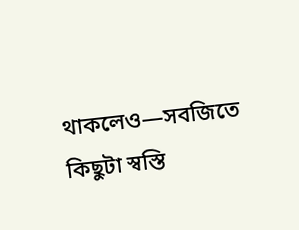থাকলেও—সবজিতে কিছুটা স্বস্তি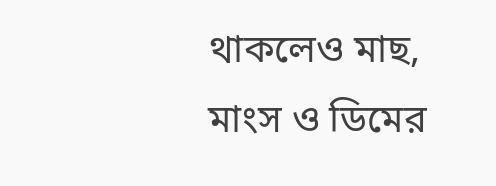থাকলেও মাছ, মাংস ও ডিমের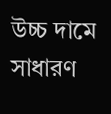উচ্চ দামে সাধারণ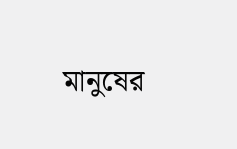মানুষের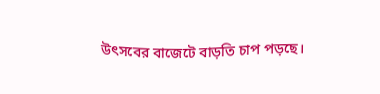উৎসবের বাজেটে বাড়তি চাপ পড়ছে।